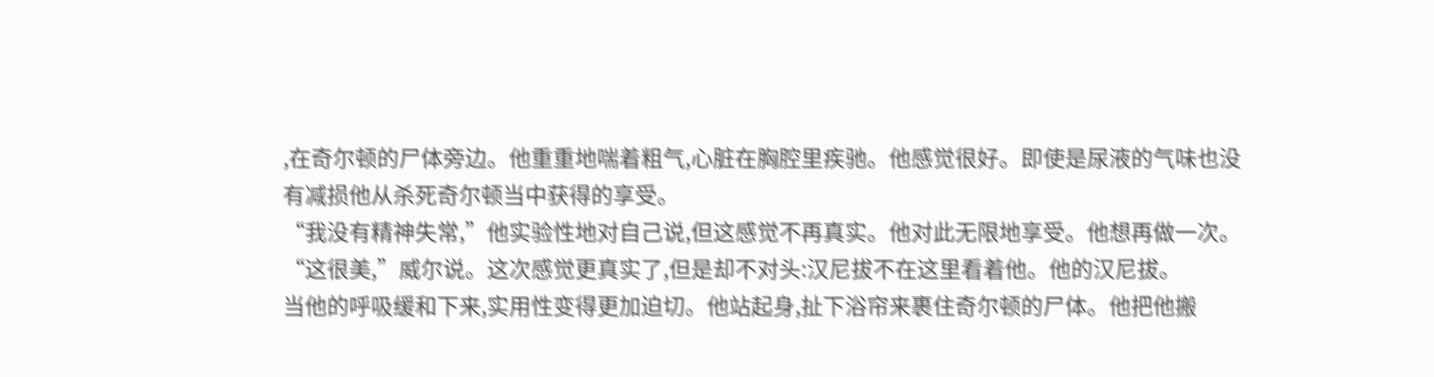,在奇尔顿的尸体旁边。他重重地喘着粗气,心脏在胸腔里疾驰。他感觉很好。即使是尿液的气味也没有减损他从杀死奇尔顿当中获得的享受。
“我没有精神失常,”他实验性地对自己说,但这感觉不再真实。他对此无限地享受。他想再做一次。
“这很美,”威尔说。这次感觉更真实了,但是却不对头:汉尼拔不在这里看着他。他的汉尼拔。
当他的呼吸缓和下来,实用性变得更加迫切。他站起身,扯下浴帘来裹住奇尔顿的尸体。他把他搬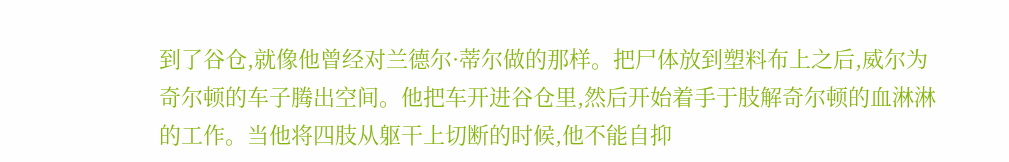到了谷仓,就像他曾经对兰德尔·蒂尔做的那样。把尸体放到塑料布上之后,威尔为奇尔顿的车子腾出空间。他把车开进谷仓里,然后开始着手于肢解奇尔顿的血淋淋的工作。当他将四肢从躯干上切断的时候,他不能自抑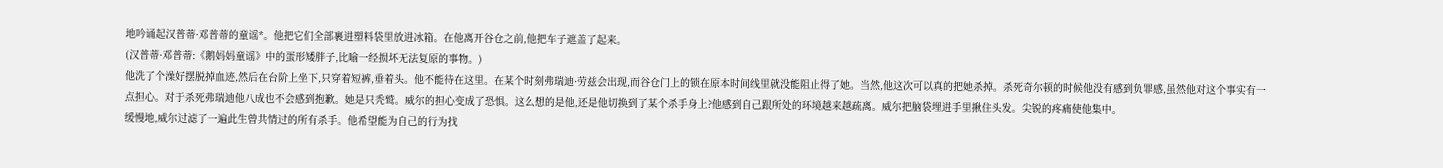地吟诵起汉普蒂·邓普蒂的童谣*。他把它们全部裹进塑料袋里放进冰箱。在他离开谷仓之前,他把车子遮盖了起来。
(汉普蒂·邓普蒂:《鹅妈妈童谣》中的蛋形矮胖子,比喻一经损坏无法复原的事物。)
他洗了个澡好摆脱掉血迹,然后在台阶上坐下,只穿着短裤,垂着头。他不能待在这里。在某个时刻弗瑞迪·劳兹会出现,而谷仓门上的锁在原本时间线里就没能阻止得了她。当然,他这次可以真的把她杀掉。杀死奇尔顿的时候他没有感到负罪感,虽然他对这个事实有一点担心。对于杀死弗瑞迪他八成也不会感到抱歉。她是只秃鹫。威尔的担心变成了恐惧。这么想的是他,还是他切换到了某个杀手身上?他感到自己跟所处的环境越来越疏离。威尔把脑袋埋进手里揪住头发。尖锐的疼痛使他集中。
缓慢地,威尔过滤了一遍此生曾共情过的所有杀手。他希望能为自己的行为找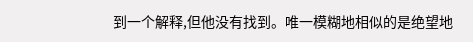到一个解释,但他没有找到。唯一模糊地相似的是绝望地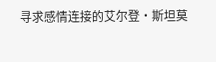寻求感情连接的艾尔登·斯坦莫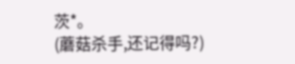茨*。
(蘑菇杀手,还记得吗?)